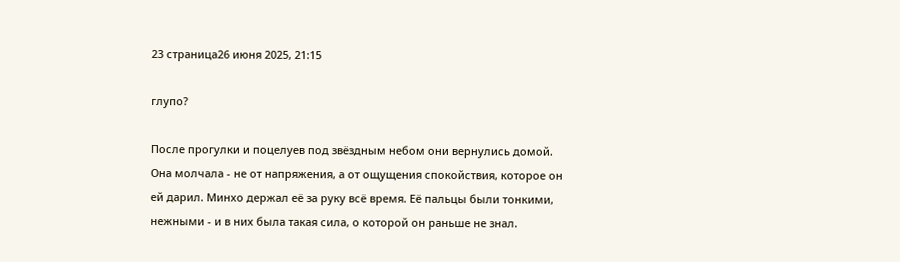23 страница26 июня 2025, 21:15

глупо?

После прогулки и поцелуев под звёздным небом они вернулись домой. Она молчала - не от напряжения, а от ощущения спокойствия, которое он ей дарил. Минхо держал её за руку всё время. Её пальцы были тонкими, нежными - и в них была такая сила, о которой он раньше не знал.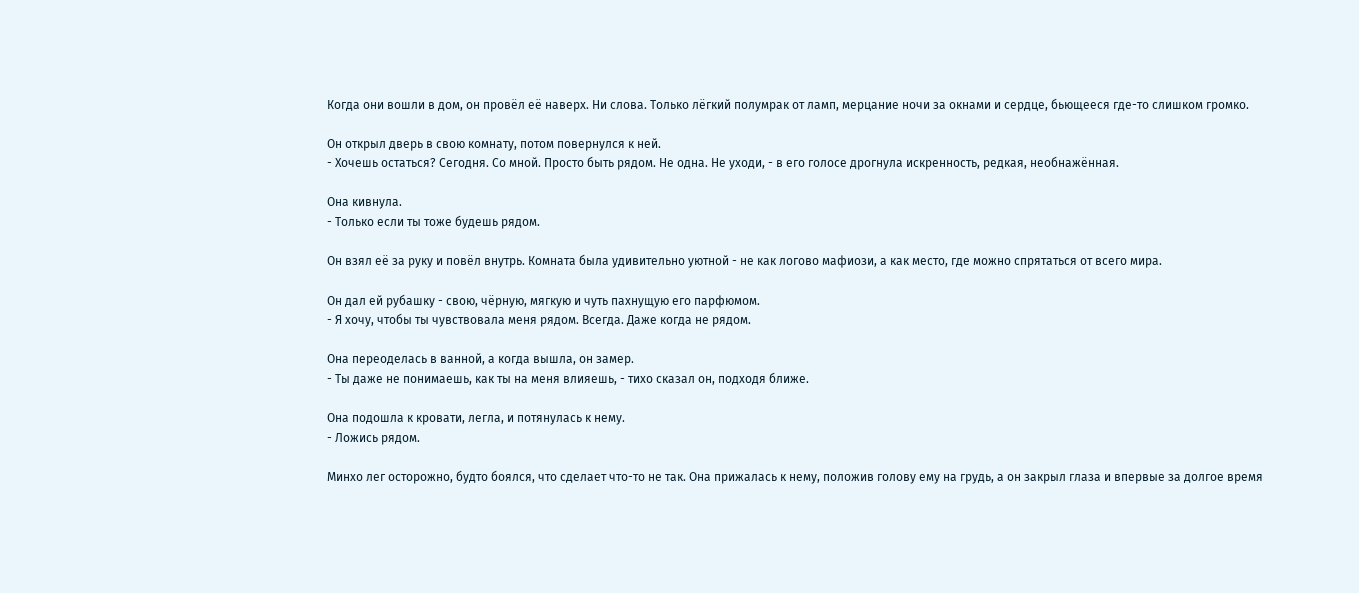Когда они вошли в дом, он провёл её наверх. Ни слова. Только лёгкий полумрак от ламп, мерцание ночи за окнами и сердце, бьющееся где-то слишком громко.

Он открыл дверь в свою комнату, потом повернулся к ней.
- Хочешь остаться? Сегодня. Со мной. Просто быть рядом. Не одна. Не уходи, - в его голосе дрогнула искренность, редкая, необнажённая.

Она кивнула.
- Только если ты тоже будешь рядом.

Он взял её за руку и повёл внутрь. Комната была удивительно уютной - не как логово мафиози, а как место, где можно спрятаться от всего мира.

Он дал ей рубашку - свою, чёрную, мягкую и чуть пахнущую его парфюмом.
- Я хочу, чтобы ты чувствовала меня рядом. Всегда. Даже когда не рядом.

Она переоделась в ванной, а когда вышла, он замер.
- Ты даже не понимаешь, как ты на меня влияешь, - тихо сказал он, подходя ближе.

Она подошла к кровати, легла, и потянулась к нему.
- Ложись рядом.

Минхо лег осторожно, будто боялся, что сделает что-то не так. Она прижалась к нему, положив голову ему на грудь, а он закрыл глаза и впервые за долгое время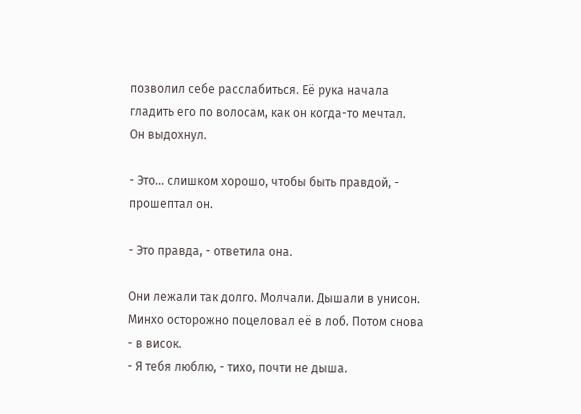позволил себе расслабиться. Её рука начала гладить его по волосам, как он когда-то мечтал.
Он выдохнул.

- Это... слишком хорошо, чтобы быть правдой, - прошептал он.

- Это правда, - ответила она.

Они лежали так долго. Молчали. Дышали в унисон. Минхо осторожно поцеловал её в лоб. Потом снова - в висок.
- Я тебя люблю, - тихо, почти не дыша.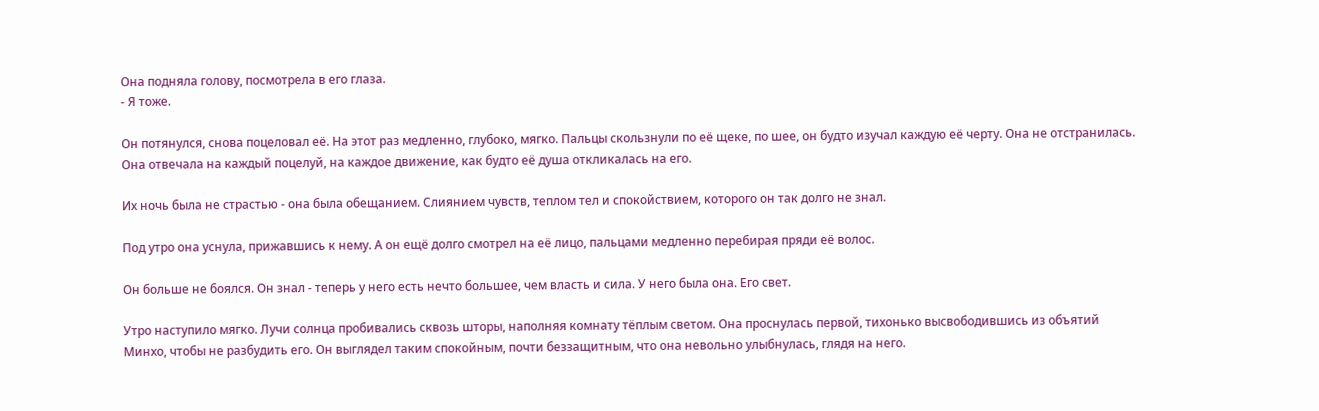Она подняла голову, посмотрела в его глаза.
- Я тоже.

Он потянулся, снова поцеловал её. На этот раз медленно, глубоко, мягко. Пальцы скользнули по её щеке, по шее, он будто изучал каждую её черту. Она не отстранилась. Она отвечала на каждый поцелуй, на каждое движение, как будто её душа откликалась на его.

Их ночь была не страстью - она была обещанием. Слиянием чувств, теплом тел и спокойствием, которого он так долго не знал.

Под утро она уснула, прижавшись к нему. А он ещё долго смотрел на её лицо, пальцами медленно перебирая пряди её волос.

Он больше не боялся. Он знал - теперь у него есть нечто большее, чем власть и сила. У него была она. Его свет.

Утро наступило мягко. Лучи солнца пробивались сквозь шторы, наполняя комнату тёплым светом. Она проснулась первой, тихонько высвободившись из объятий Минхо, чтобы не разбудить его. Он выглядел таким спокойным, почти беззащитным, что она невольно улыбнулась, глядя на него.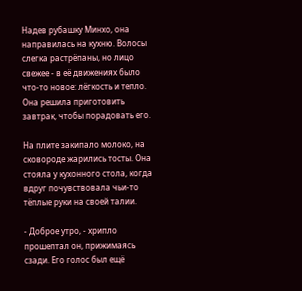Надев рубашку Минхо, она направилась на кухню. Волосы слегка растрёпаны, но лицо свежее - в её движениях было что-то новое: лёгкость и тепло. Она решила приготовить завтрак, чтобы порадовать его.

На плите закипало молоко, на сковороде жарились тосты. Она стояла у кухонного стола, когда вдруг почувствовала чьи-то тёплые руки на своей талии.

- Доброе утро, - хрипло прошептал он, прижимаясь сзади. Его голос был ещё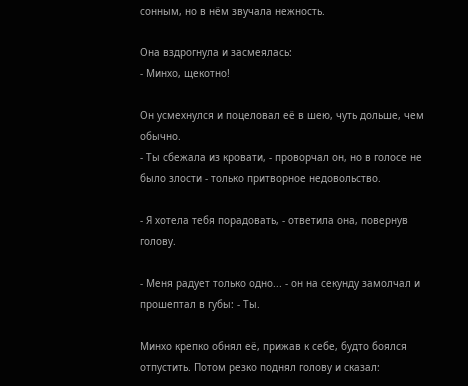сонным, но в нём звучала нежность.

Она вздрогнула и засмеялась:
- Минхо, щекотно!

Он усмехнулся и поцеловал её в шею, чуть дольше, чем обычно.
- Ты сбежала из кровати, - проворчал он, но в голосе не было злости - только притворное недовольство.

- Я хотела тебя порадовать, - ответила она, повернув голову.

- Меня радует только одно... - он на секунду замолчал и прошептал в губы: - Ты.

Минхо крепко обнял её, прижав к себе, будто боялся отпустить. Потом резко поднял голову и сказал: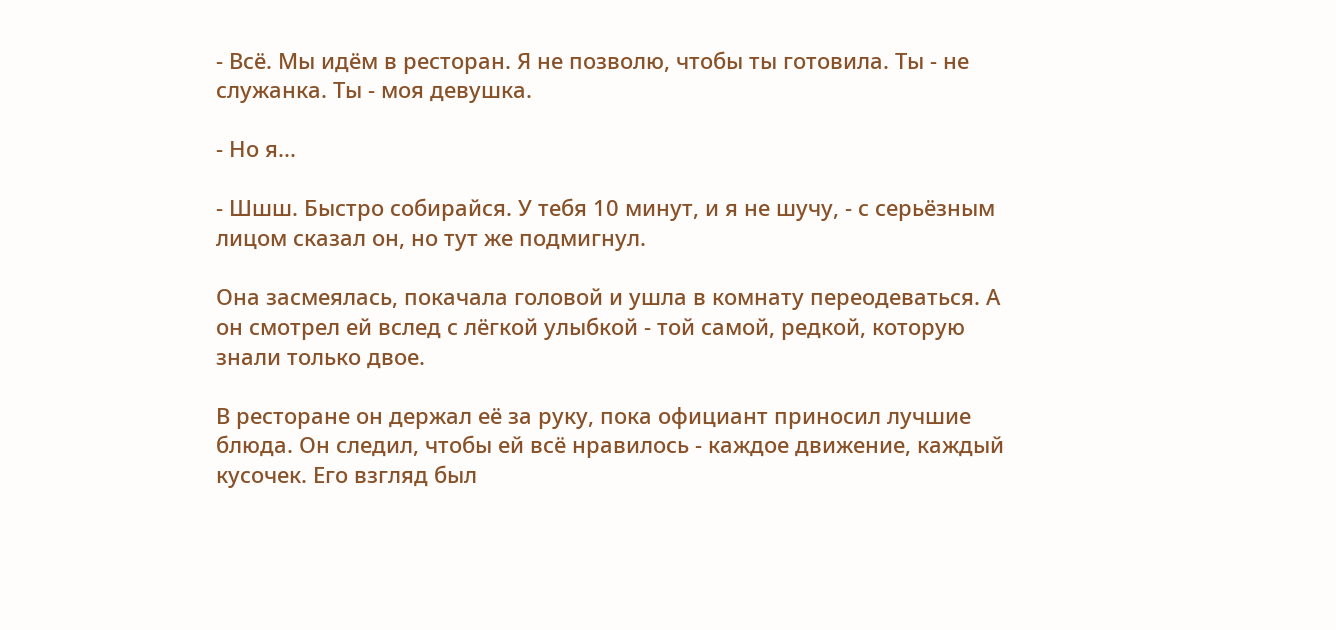- Всё. Мы идём в ресторан. Я не позволю, чтобы ты готовила. Ты - не служанка. Ты - моя девушка.

- Но я...

- Шшш. Быстро собирайся. У тебя 10 минут, и я не шучу, - с серьёзным лицом сказал он, но тут же подмигнул.

Она засмеялась, покачала головой и ушла в комнату переодеваться. А он смотрел ей вслед с лёгкой улыбкой - той самой, редкой, которую знали только двое.

В ресторане он держал её за руку, пока официант приносил лучшие блюда. Он следил, чтобы ей всё нравилось - каждое движение, каждый кусочек. Его взгляд был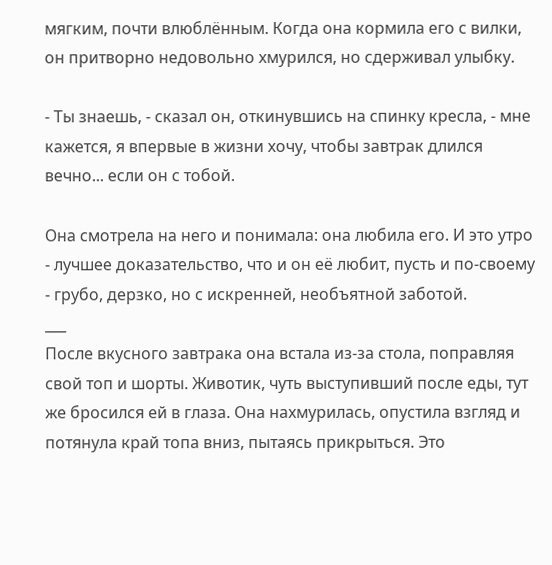мягким, почти влюблённым. Когда она кормила его с вилки, он притворно недовольно хмурился, но сдерживал улыбку.

- Ты знаешь, - сказал он, откинувшись на спинку кресла, - мне кажется, я впервые в жизни хочу, чтобы завтрак длился вечно... если он с тобой.

Она смотрела на него и понимала: она любила его. И это утро - лучшее доказательство, что и он её любит, пусть и по-своему - грубо, дерзко, но с искренней, необъятной заботой.
___
После вкусного завтрака она встала из-за стола, поправляя свой топ и шорты. Животик, чуть выступивший после еды, тут же бросился ей в глаза. Она нахмурилась, опустила взгляд и потянула край топа вниз, пытаясь прикрыться. Это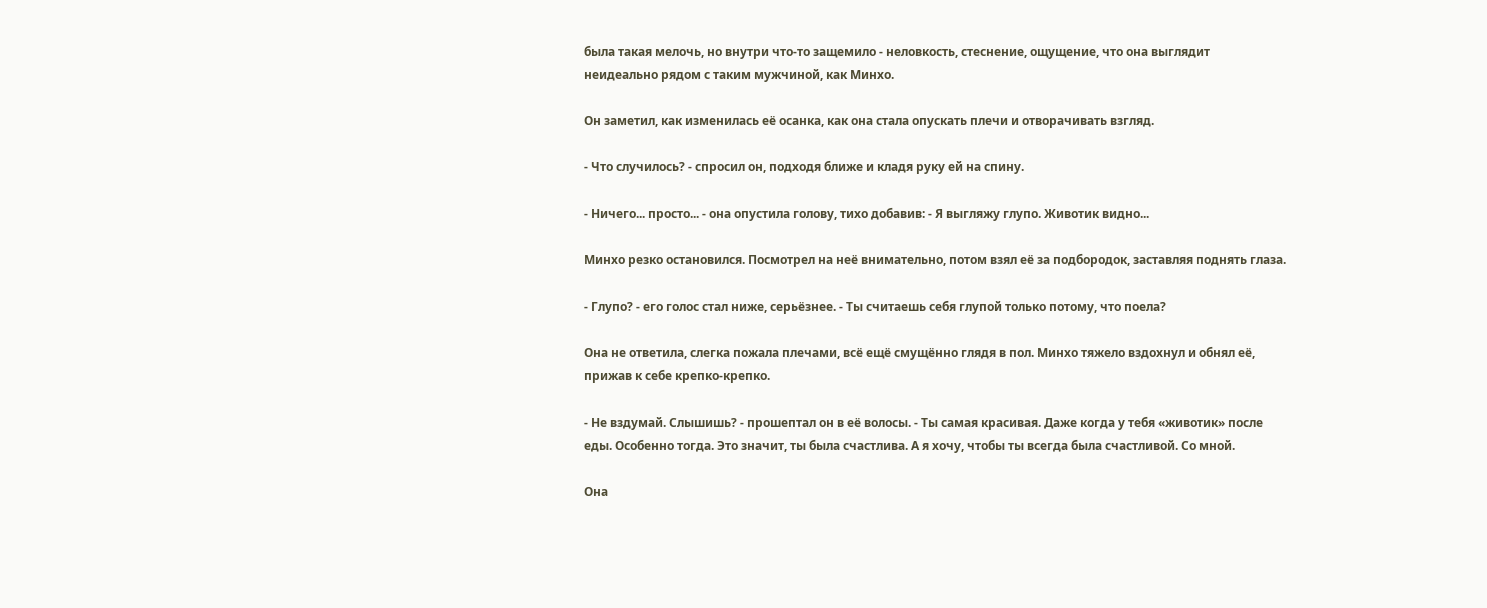была такая мелочь, но внутри что-то защемило - неловкость, стеснение, ощущение, что она выглядит неидеально рядом с таким мужчиной, как Минхо.

Он заметил, как изменилась её осанка, как она стала опускать плечи и отворачивать взгляд.

- Что случилось? - спросил он, подходя ближе и кладя руку ей на спину.

- Ничего... просто... - она опустила голову, тихо добавив: - Я выгляжу глупо. Животик видно...

Минхо резко остановился. Посмотрел на неё внимательно, потом взял её за подбородок, заставляя поднять глаза.

- Глупо? - его голос стал ниже, серьёзнее. - Ты считаешь себя глупой только потому, что поела?

Она не ответила, слегка пожала плечами, всё ещё смущённо глядя в пол. Минхо тяжело вздохнул и обнял её, прижав к себе крепко-крепко.

- Не вздумай. Слышишь? - прошептал он в её волосы. - Ты самая красивая. Даже когда у тебя «животик» после еды. Особенно тогда. Это значит, ты была счастлива. А я хочу, чтобы ты всегда была счастливой. Со мной.

Она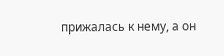прижалась к нему, а он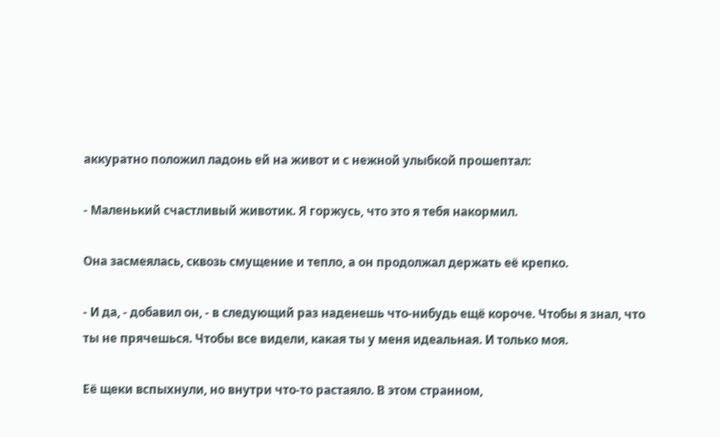аккуратно положил ладонь ей на живот и с нежной улыбкой прошептал:

- Маленький счастливый животик. Я горжусь, что это я тебя накормил.

Она засмеялась, сквозь смущение и тепло, а он продолжал держать её крепко.

- И да, - добавил он, - в следующий раз наденешь что-нибудь ещё короче. Чтобы я знал, что ты не прячешься. Чтобы все видели, какая ты у меня идеальная. И только моя.

Её щеки вспыхнули, но внутри что-то растаяло. В этом странном,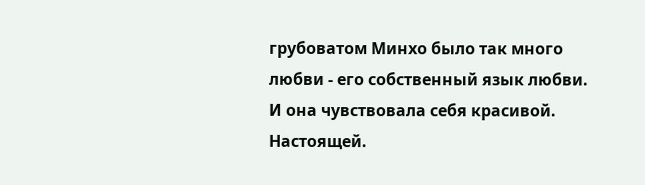грубоватом Минхо было так много любви - его собственный язык любви. И она чувствовала себя красивой. Настоящей.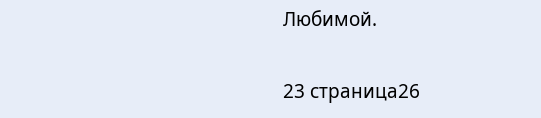Любимой.

23 страница26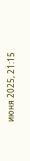июня 2025, 21:15